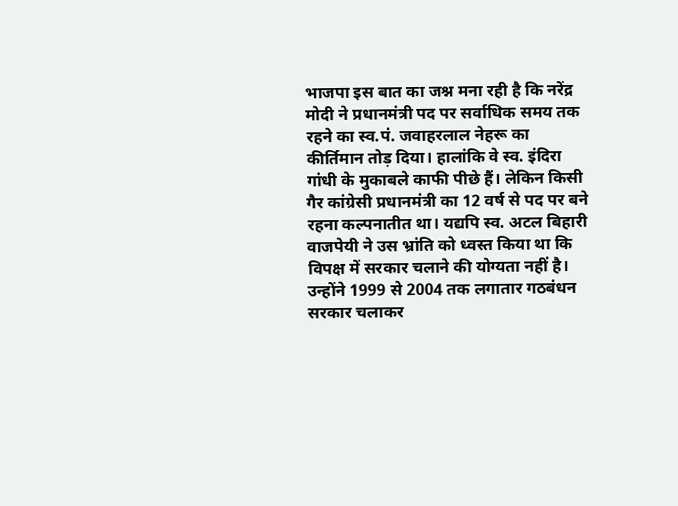भाजपा इस बात का जश्न मना रही है कि नरेंद्र मोदी ने प्रधानमंत्री पद पर सर्वाधिक समय तक रहने का स्व.पं. जवाहरलाल नेहरू का कीर्तिमान तोड़ दिया। हालांकि वे स्व. इंदिरा गांधी के मुकाबले काफी पीछे हैं। लेकिन किसी गैर कांग्रेसी प्रधानमंत्री का 12 वर्ष से पद पर बने रहना कल्पनातीत था। यद्यपि स्व. अटल बिहारी वाजपेयी ने उस भ्रांति को ध्वस्त किया था कि विपक्ष में सरकार चलाने की योग्यता नहीं है। उन्होंने 1999 से 2004 तक लगातार गठबंधन सरकार चलाकर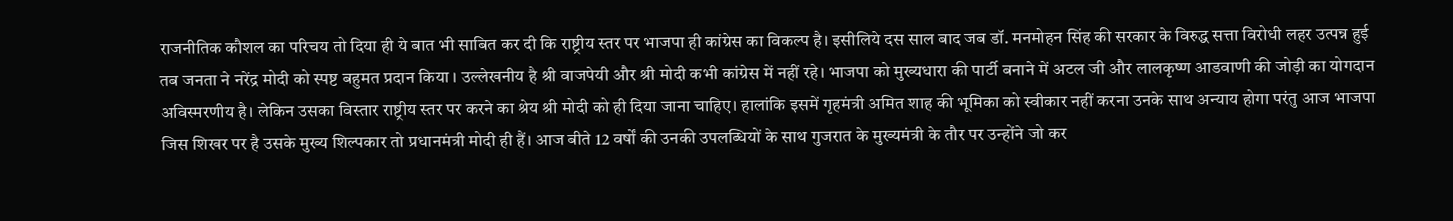राजनीतिक कौशल का परिचय तो दिया ही ये बात भी साबित कर दी कि राष्ट्रीय स्तर पर भाजपा ही कांग्रेस का विकल्प है। इसीलिये दस साल बाद जब डॉ. मनमोहन सिंह की सरकार के विरुद्ध सत्ता विरोधी लहर उत्पन्न हुई तब जनता ने नरेंद्र मोदी को स्पष्ट बहुमत प्रदान किया । उल्लेखनीय है श्री वाजपेयी और श्री मोदी कभी कांग्रेस में नहीं रहे। भाजपा को मुख्यधारा की पार्टी बनाने में अटल जी और लालकृष्ण आडवाणी की जोड़ी का योगदान अविस्मरणीय है। लेकिन उसका विस्तार राष्ट्रीय स्तर पर करने का श्रेय श्री मोदी को ही दिया जाना चाहिए। हालांकि इसमें गृहमंत्री अमित शाह की भूमिका को स्वीकार नहीं करना उनके साथ अन्याय होगा परंतु आज भाजपा जिस शिखर पर है उसके मुख्य शिल्पकार तो प्रधानमंत्री मोदी ही हैं। आज बीते 12 वर्षों की उनकी उपलब्धियों के साथ गुजरात के मुख्यमंत्री के तौर पर उन्होंने जो कर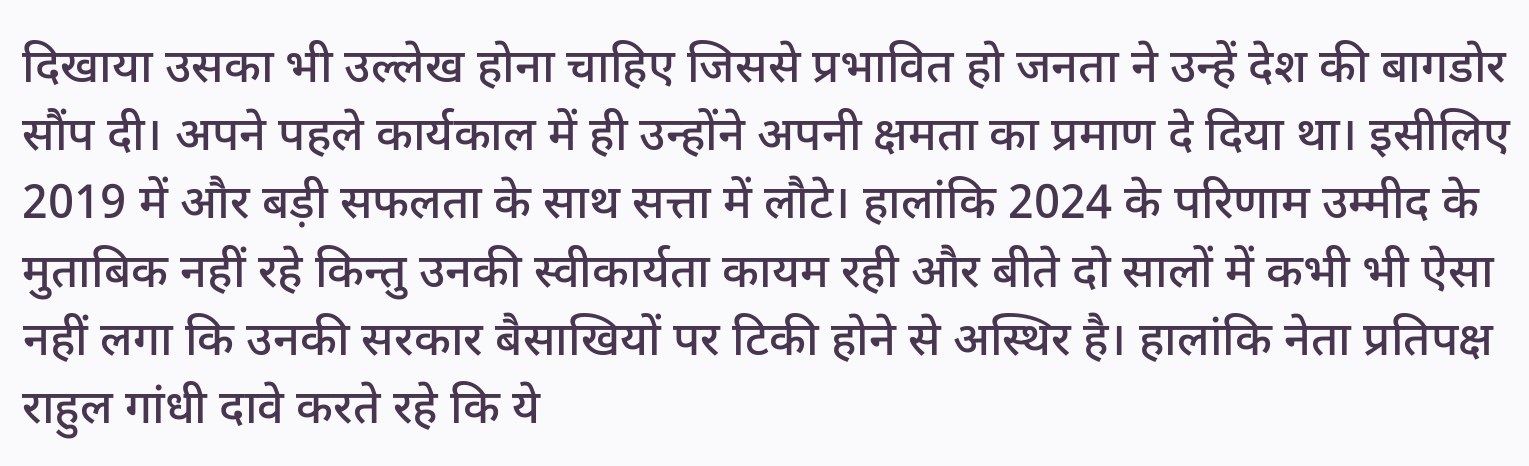दिखाया उसका भी उल्लेख होना चाहिए जिससे प्रभावित हो जनता ने उन्हें देश की बागडोर सौंप दी। अपने पहले कार्यकाल में ही उन्होंने अपनी क्षमता का प्रमाण दे दिया था। इसीलिए 2019 में और बड़ी सफलता के साथ सत्ता में लौटे। हालांकि 2024 के परिणाम उम्मीद के मुताबिक नहीं रहे किन्तु उनकी स्वीकार्यता कायम रही और बीते दो सालों में कभी भी ऐसा नहीं लगा कि उनकी सरकार बैसाखियों पर टिकी होने से अस्थिर है। हालांकि नेता प्रतिपक्ष राहुल गांधी दावे करते रहे कि ये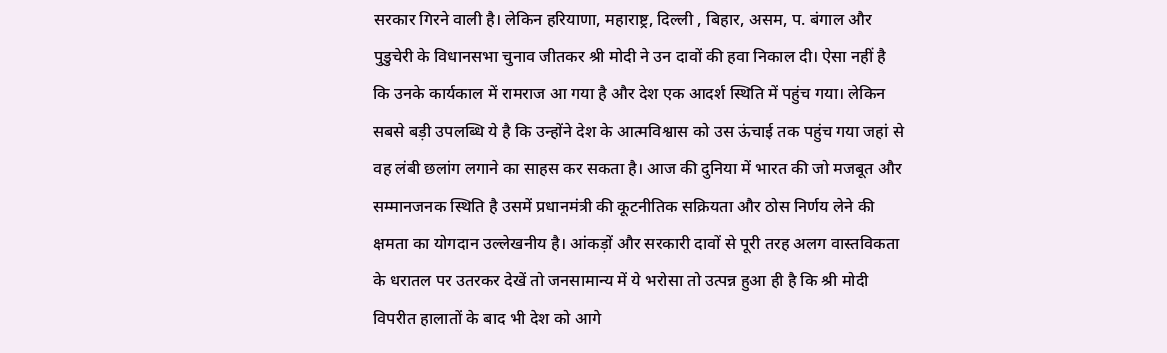सरकार गिरने वाली है। लेकिन हरियाणा, महाराष्ट्र, दिल्ली , बिहार, असम, प. बंगाल और पुडुचेरी के विधानसभा चुनाव जीतकर श्री मोदी ने उन दावों की हवा निकाल दी। ऐसा नहीं है कि उनके कार्यकाल में रामराज आ गया है और देश एक आदर्श स्थिति में पहुंच गया। लेकिन सबसे बड़ी उपलब्धि ये है कि उन्होंने देश के आत्मविश्वास को उस ऊंचाई तक पहुंच गया जहां से वह लंबी छलांग लगाने का साहस कर सकता है। आज की दुनिया में भारत की जो मजबूत और सम्मानजनक स्थिति है उसमें प्रधानमंत्री की कूटनीतिक सक्रियता और ठोस निर्णय लेने की क्षमता का योगदान उल्लेखनीय है। आंकड़ों और सरकारी दावों से पूरी तरह अलग वास्तविकता के धरातल पर उतरकर देखें तो जनसामान्य में ये भरोसा तो उत्पन्न हुआ ही है कि श्री मोदी विपरीत हालातों के बाद भी देश को आगे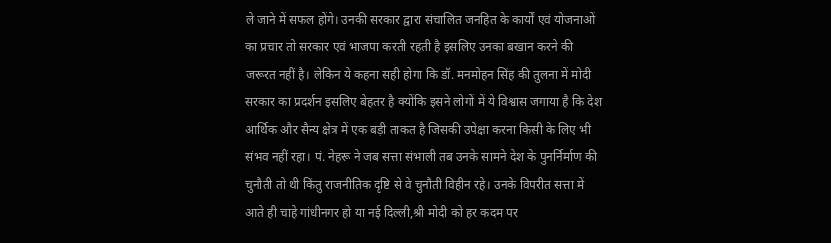ले जाने में सफल होंगे। उनकी सरकार द्वारा संचालित जनहित के कार्यों एवं योजनाओं का प्रचार तो सरकार एवं भाजपा करती रहती है इसलिए उनका बखान करने की जरूरत नहीं है। लेकिन ये कहना सही होगा कि डॉ. मनमोहन सिंह की तुलना में मोदी सरकार का प्रदर्शन इसलिए बेहतर है क्योंकि इसने लोगों में ये विश्वास जगाया है कि देश आर्थिक और सैन्य क्षेत्र में एक बड़ी ताकत है जिसकी उपेक्षा करना किसी के लिए भी संभव नहीं रहा। पं. नेहरू ने जब सत्ता संभाली तब उनके सामने देश के पुनर्निर्माण की चुनौती तो थी किंतु राजनीतिक दृष्टि से वे चुनौती विहीन रहे। उनके विपरीत सत्ता में आते ही चाहे गांधीनगर हो या नई दिल्ली,श्री मोदी को हर कदम पर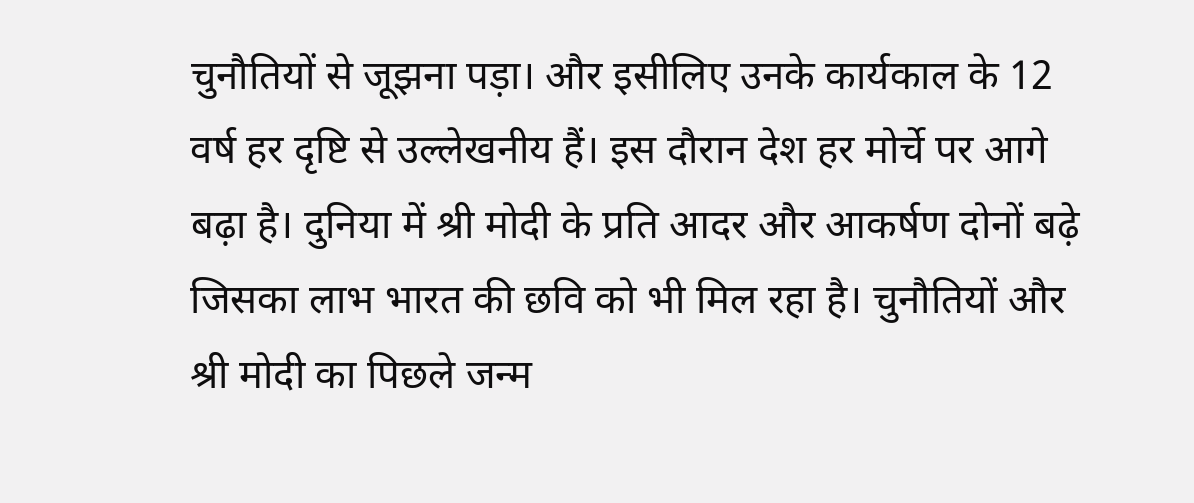चुनौतियों से जूझना पड़ा। और इसीलिए उनके कार्यकाल के 12 वर्ष हर दृष्टि से उल्लेखनीय हैं। इस दौरान देश हर मोर्चे पर आगे बढ़ा है। दुनिया में श्री मोदी के प्रति आदर और आकर्षण दोनों बढ़े जिसका लाभ भारत की छवि को भी मिल रहा है। चुनौतियों और श्री मोदी का पिछले जन्म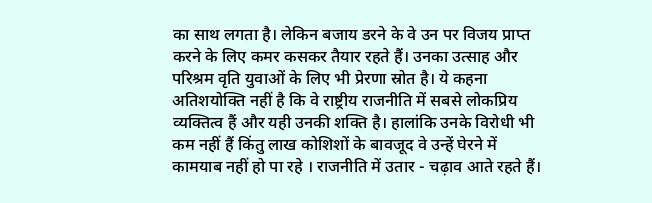का साथ लगता है। लेकिन बजाय डरने के वे उन पर विजय प्राप्त करने के लिए कमर कसकर तैयार रहते हैं। उनका उत्साह और परिश्रम वृति युवाओं के लिए भी प्रेरणा स्रोत है। ये कहना अतिशयोक्ति नहीं है कि वे राष्ट्रीय राजनीति में सबसे लोकप्रिय व्यक्तित्व हैं और यही उनकी शक्ति है। हालांकि उनके विरोधी भी कम नहीं हैं किंतु लाख कोशिशों के बावजूद वे उन्हें घेरने में कामयाब नहीं हो पा रहे । राजनीति में उतार - चढ़ाव आते रहते हैं।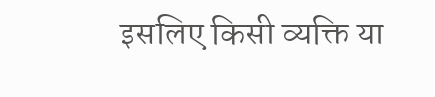इसलिए किसी व्यक्ति या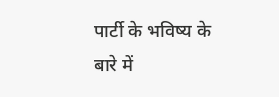पार्टी के भविष्य के बारे में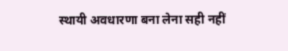स्थायी अवधारणा बना लेना सही नहीं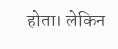होता। लेकिन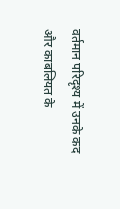वर्तमान परिदृश्य में उनके कद और काबलियत के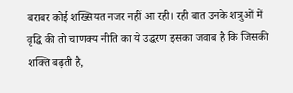बराबर कोई शख्सियत नजर नहीं आ रही। रही बात उनके शत्रुओं में वृद्धि की तो चाणक्य नीति का ये उद्धरण इसका जवाब है कि जिसकी शक्ति बढ़ती है,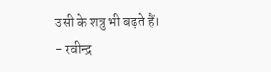उसी के शत्रु भी बढ़ते हैं।
- रवीन्द्र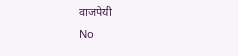वाजपेयी
No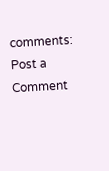comments:
Post a Comment